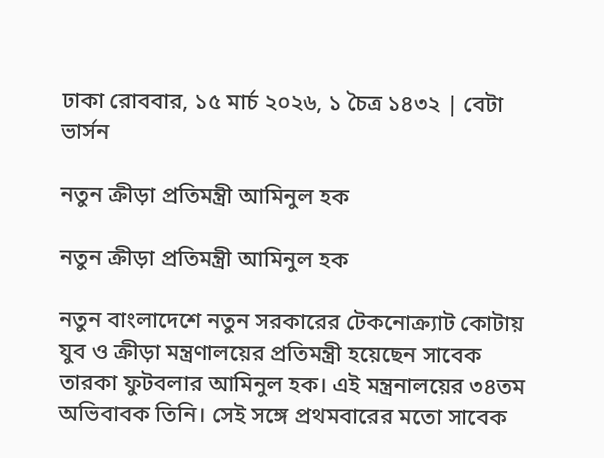ঢাকা রোববার, ১৫ মার্চ ২০২৬, ১ চৈত্র ১৪৩২ | বেটা ভার্সন

নতুন ক্রীড়া প্রতিমন্ত্রী আমিনুল হক

নতুন ক্রীড়া প্রতিমন্ত্রী আমিনুল হক

নতুন বাংলাদেশে নতুন সরকারের টেকনোক্র্যাট কোটায় যুব ও ক্রীড়া মন্ত্রণালয়ের প্রতিমন্ত্রী হয়েছেন সাবেক তারকা ফুটবলার আমিনুল হক। এই মন্ত্রনালয়ের ৩৪তম অভিবাবক তিনি। সেই সঙ্গে প্রথমবারের মতো সাবেক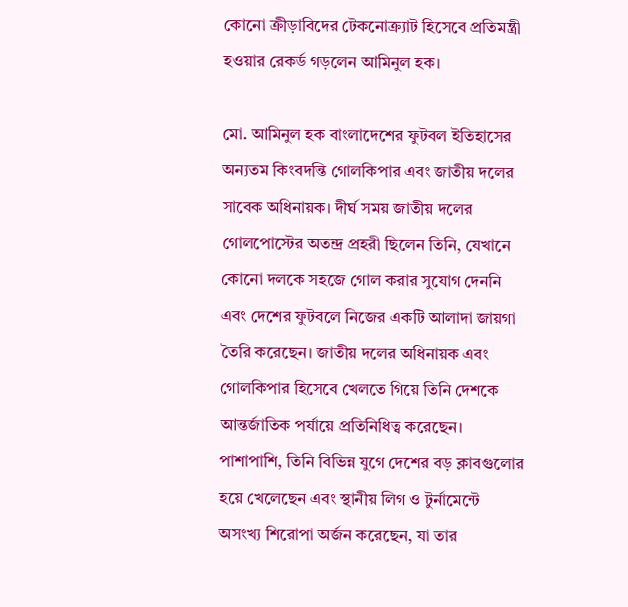কোনো ক্রীড়াবিদের টেকনোক্র্যাট হিসেবে প্রতিমন্ত্রী হওয়ার রেকর্ড গড়লেন আমিনুল হক।

মো. আমিনুল হক বাংলাদেশের ফুটবল ইতিহাসের অন্যতম কিংবদন্তি গোলকিপার এবং জাতীয় দলের সাবেক অধিনায়ক। দীর্ঘ সময় জাতীয় দলের গোলপোস্টের অতন্দ্র প্রহরী ছিলেন তিনি, যেখানে কোনো দলকে সহজে গোল করার সুযোগ দেননি এবং দেশের ফুটবলে নিজের একটি আলাদা জায়গা তৈরি করেছেন। জাতীয় দলের অধিনায়ক এবং গোলকিপার হিসেবে খেলতে গিয়ে তিনি দেশকে আন্তর্জাতিক পর্যায়ে প্রতিনিধিত্ব করেছেন। পাশাপাশি, তিনি বিভিন্ন যুগে দেশের বড় ক্লাবগুলোর হয়ে খেলেছেন এবং স্থানীয় লিগ ও টুর্নামেন্টে অসংখ্য শিরোপা অর্জন করেছেন, যা তার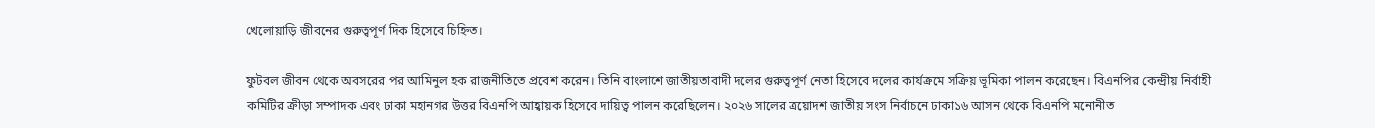খেলোয়াড়ি জীবনের গুরুত্বপূর্ণ দিক হিসেবে চিহ্নিত।

ফুটবল জীবন থেকে অবসরের পর আমিনুল হক রাজনীতিতে প্রবেশ করেন। তিনি বাংলাশে জাতীয়তাবাদী দলের গুরুত্বপূর্ণ নেতা হিসেবে দলের কার্যক্রমে সক্রিয় ভূমিকা পালন করেছেন। বিএনপির কেন্দ্রীয় নির্বাহী কমিটির ক্রীড়া সম্পাদক এবং ঢাকা মহানগর উত্তর বিএনপি আহ্বায়ক হিসেবে দায়িত্ব পালন করেছিলেন। ২০২৬ সালের ত্রয়োদশ জাতীয় সংস নির্বাচনে ঢাকা১৬ আসন থেকে বিএনপি মনোনীত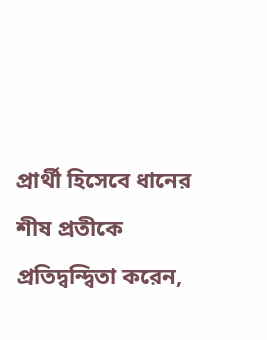প্রার্থী হিসেবে ধানের শীষ প্রতীকে প্রতিদ্বন্দ্বিতা করেন,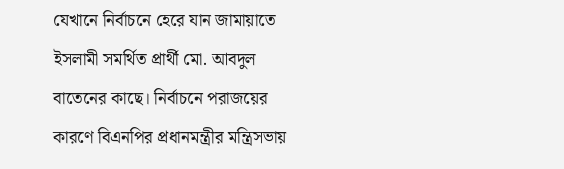যেখানে নির্বাচনে হেরে যান জামায়াতে ইসলামী সমর্থিত প্রার্থী মো. আবদুল বাতেনের কাছে। নির্বাচনে পরাজয়ের কারণে বিএনপির প্রধানমন্ত্রীর মন্ত্রিসভায়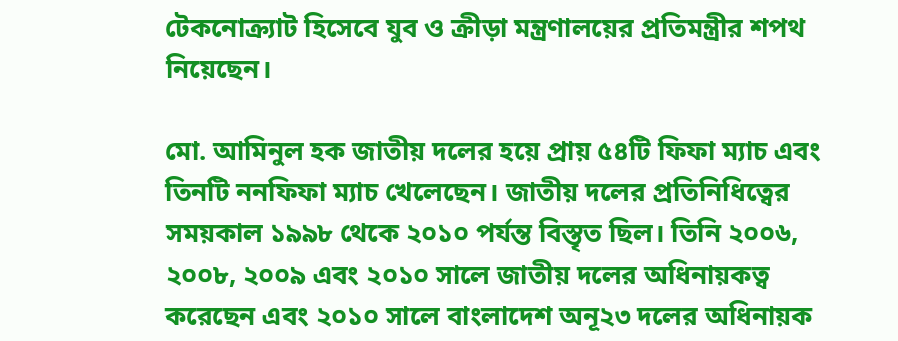টেকনোক্র্যাট হিসেবে যুব ও ক্রীড়া মন্ত্রণালয়ের প্রতিমন্ত্রীর শপথ নিয়েছেন।

মো. আমিনুল হক জাতীয় দলের হয়ে প্রায় ৫৪টি ফিফা ম্যাচ এবং তিনটি ননফিফা ম্যাচ খেলেছেন। জাতীয় দলের প্রতিনিধিত্বের সময়কাল ১৯৯৮ থেকে ২০১০ পর্যন্ত বিস্তৃত ছিল। তিনি ২০০৬, ২০০৮, ২০০৯ এবং ২০১০ সালে জাতীয় দলের অধিনায়কত্ব করেছেন এবং ২০১০ সালে বাংলাদেশ অনূ২৩ দলের অধিনায়ক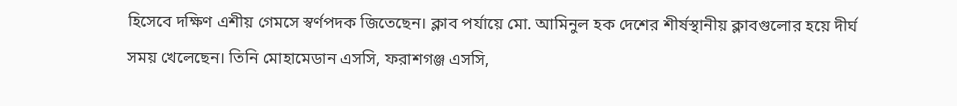হিসেবে দক্ষিণ এশীয় গেমসে স্বর্ণপদক জিতেছেন। ক্লাব পর্যায়ে মো. আমিনুল হক দেশের শীর্ষস্থানীয় ক্লাবগুলোর হয়ে দীর্ঘ সময় খেলেছেন। তিনি মোহামেডান এসসি, ফরাশগঞ্জ এসসি,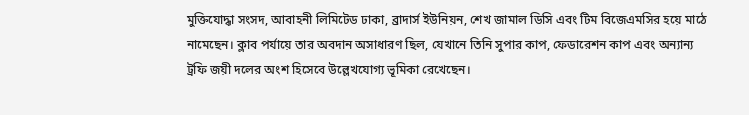মুক্তিযোদ্ধা সংসদ, আবাহনী লিমিটেড ঢাকা, ব্রাদার্স ইউনিয়ন, শেখ জামাল ডিসি এবং টিম বিজেএমসির হয়ে মাঠে নামেছেন। ক্লাব পর্যায়ে তার অবদান অসাধারণ ছিল, যেখানে তিনি সুপার কাপ, ফেডারেশন কাপ এবং অন্যান্য ট্রফি জয়ী দলের অংশ হিসেবে উল্লেখযোগ্য ভূমিকা রেখেছেন।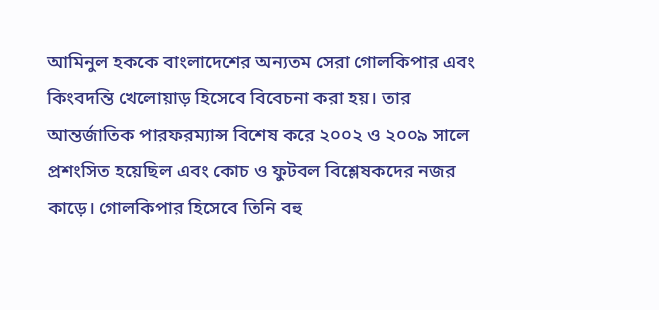আমিনুল হককে বাংলাদেশের অন্যতম সেরা গোলকিপার এবং কিংবদন্তি খেলোয়াড় হিসেবে বিবেচনা করা হয়। তার আন্তর্জাতিক পারফরম্যান্স বিশেষ করে ২০০২ ও ২০০৯ সালে প্রশংসিত হয়েছিল এবং কোচ ও ফুটবল বিশ্লেষকদের নজর কাড়ে। গোলকিপার হিসেবে তিনি বহু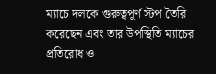ম্যাচে দলকে গুরুত্বপূর্ণ স্টপ তৈরি করেছেন এবং তার উপস্থিতি ম্যাচের প্রতিরোধ ও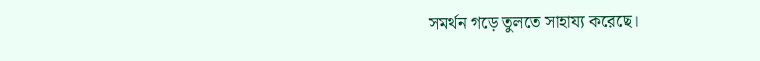সমর্থন গড়ে তুলতে সাহায্য করেছে।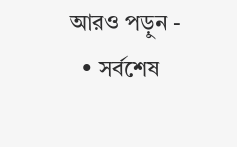আরও পড়ুন -
  • সর্বশেষ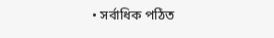• সর্বাধিক পঠিত